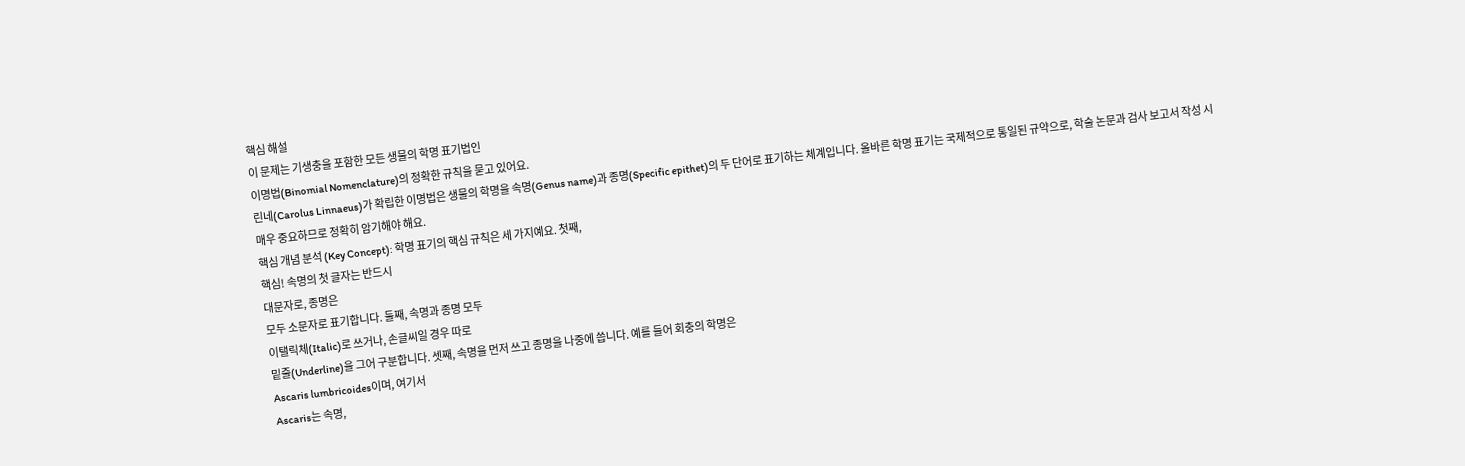핵심 해설
이 문제는 기생충을 포함한 모든 생물의 학명 표기법인
이명법(Binomial Nomenclature)의 정확한 규칙을 묻고 있어요.
린네(Carolus Linnaeus)가 확립한 이명법은 생물의 학명을 속명(Genus name)과 종명(Specific epithet)의 두 단어로 표기하는 체계입니다. 올바른 학명 표기는 국제적으로 통일된 규약으로, 학술 논문과 검사 보고서 작성 시 매우 중요하므로 정확히 암기해야 해요.
핵심 개념 분석 (Key Concept): 학명 표기의 핵심 규칙은 세 가지예요. 첫째,
핵심! 속명의 첫 글자는 반드시
대문자로, 종명은
모두 소문자로 표기합니다. 둘째, 속명과 종명 모두
이탤릭체(Italic)로 쓰거나, 손글씨일 경우 따로
밑줄(Underline)을 그어 구분합니다. 셋째, 속명을 먼저 쓰고 종명을 나중에 씁니다. 예를 들어 회충의 학명은
Ascaris lumbricoides이며, 여기서
Ascaris는 속명,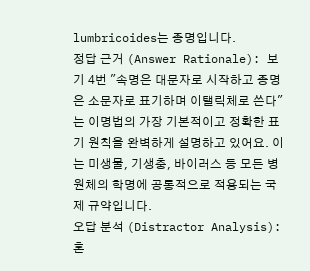lumbricoides는 종명입니다.
정답 근거 (Answer Rationale): 보기 4번 "속명은 대문자로 시작하고 종명은 소문자로 표기하며 이탤릭체로 쓴다"는 이명법의 가장 기본적이고 정확한 표기 원칙을 완벽하게 설명하고 있어요. 이는 미생물, 기생충, 바이러스 등 모든 병원체의 학명에 공통적으로 적용되는 국제 규약입니다.
오답 분석 (Distractor Analysis):
혼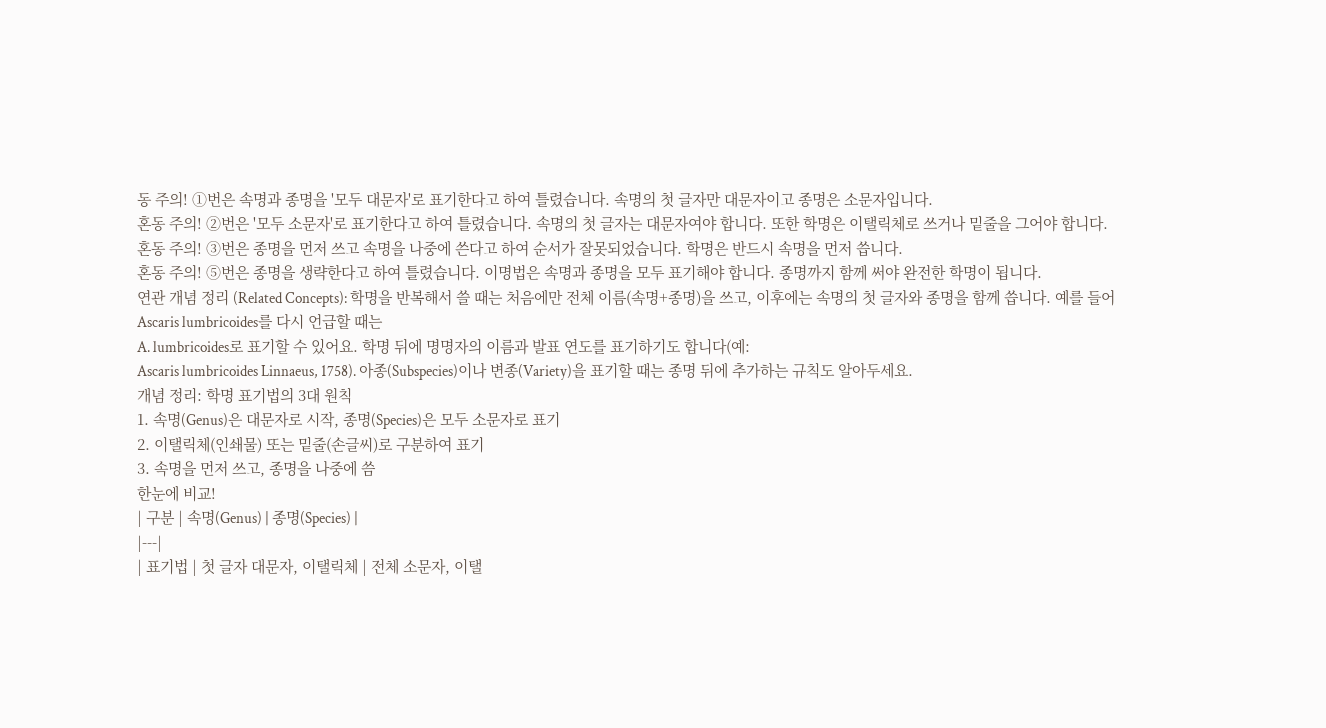동 주의! ①번은 속명과 종명을 '모두 대문자'로 표기한다고 하여 틀렸습니다. 속명의 첫 글자만 대문자이고 종명은 소문자입니다.
혼동 주의! ②번은 '모두 소문자'로 표기한다고 하여 틀렸습니다. 속명의 첫 글자는 대문자여야 합니다. 또한 학명은 이탤릭체로 쓰거나 밑줄을 그어야 합니다.
혼동 주의! ③번은 종명을 먼저 쓰고 속명을 나중에 쓴다고 하여 순서가 잘못되었습니다. 학명은 반드시 속명을 먼저 씁니다.
혼동 주의! ⑤번은 종명을 생략한다고 하여 틀렸습니다. 이명법은 속명과 종명을 모두 표기해야 합니다. 종명까지 함께 써야 완전한 학명이 됩니다.
연관 개념 정리 (Related Concepts): 학명을 반복해서 쓸 때는 처음에만 전체 이름(속명+종명)을 쓰고, 이후에는 속명의 첫 글자와 종명을 함께 씁니다. 예를 들어
Ascaris lumbricoides를 다시 언급할 때는
A. lumbricoides로 표기할 수 있어요. 학명 뒤에 명명자의 이름과 발표 연도를 표기하기도 합니다(예:
Ascaris lumbricoides Linnaeus, 1758). 아종(Subspecies)이나 변종(Variety)을 표기할 때는 종명 뒤에 추가하는 규칙도 알아두세요.
개념 정리: 학명 표기법의 3대 원칙
1. 속명(Genus)은 대문자로 시작, 종명(Species)은 모두 소문자로 표기
2. 이탤릭체(인쇄물) 또는 밑줄(손글씨)로 구분하여 표기
3. 속명을 먼저 쓰고, 종명을 나중에 씀
한눈에 비교!
| 구분 | 속명(Genus) | 종명(Species) |
|---|
| 표기법 | 첫 글자 대문자, 이탤릭체 | 전체 소문자, 이탤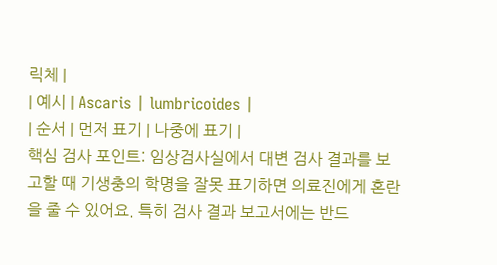릭체 |
| 예시 | Ascaris | lumbricoides |
| 순서 | 먼저 표기 | 나중에 표기 |
핵심 검사 포인트: 임상검사실에서 대변 검사 결과를 보고할 때 기생충의 학명을 잘못 표기하면 의료진에게 혼란을 줄 수 있어요. 특히 검사 결과 보고서에는 반드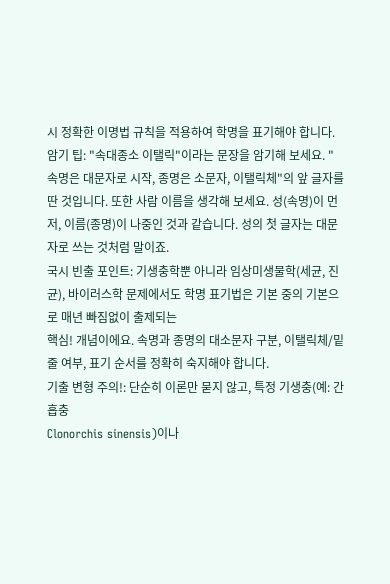시 정확한 이명법 규칙을 적용하여 학명을 표기해야 합니다.
암기 팁: "속대종소 이탤릭"이라는 문장을 암기해 보세요. "속명은 대문자로 시작, 종명은 소문자, 이탤릭체"의 앞 글자를 딴 것입니다. 또한 사람 이름을 생각해 보세요. 성(속명)이 먼저, 이름(종명)이 나중인 것과 같습니다. 성의 첫 글자는 대문자로 쓰는 것처럼 말이죠.
국시 빈출 포인트: 기생충학뿐 아니라 임상미생물학(세균, 진균), 바이러스학 문제에서도 학명 표기법은 기본 중의 기본으로 매년 빠짐없이 출제되는
핵심! 개념이에요. 속명과 종명의 대소문자 구분, 이탤릭체/밑줄 여부, 표기 순서를 정확히 숙지해야 합니다.
기출 변형 주의!: 단순히 이론만 묻지 않고, 특정 기생충(예: 간흡충
Clonorchis sinensis)이나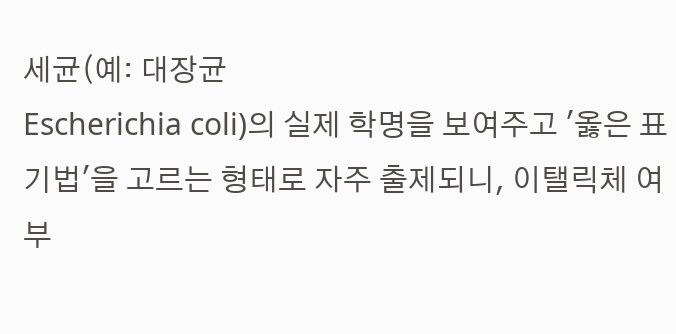세균(예: 대장균
Escherichia coli)의 실제 학명을 보여주고 '옳은 표기법'을 고르는 형태로 자주 출제되니, 이탤릭체 여부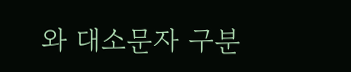와 대소문자 구분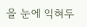을 눈에 익혀두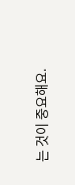는 것이 중요해요.